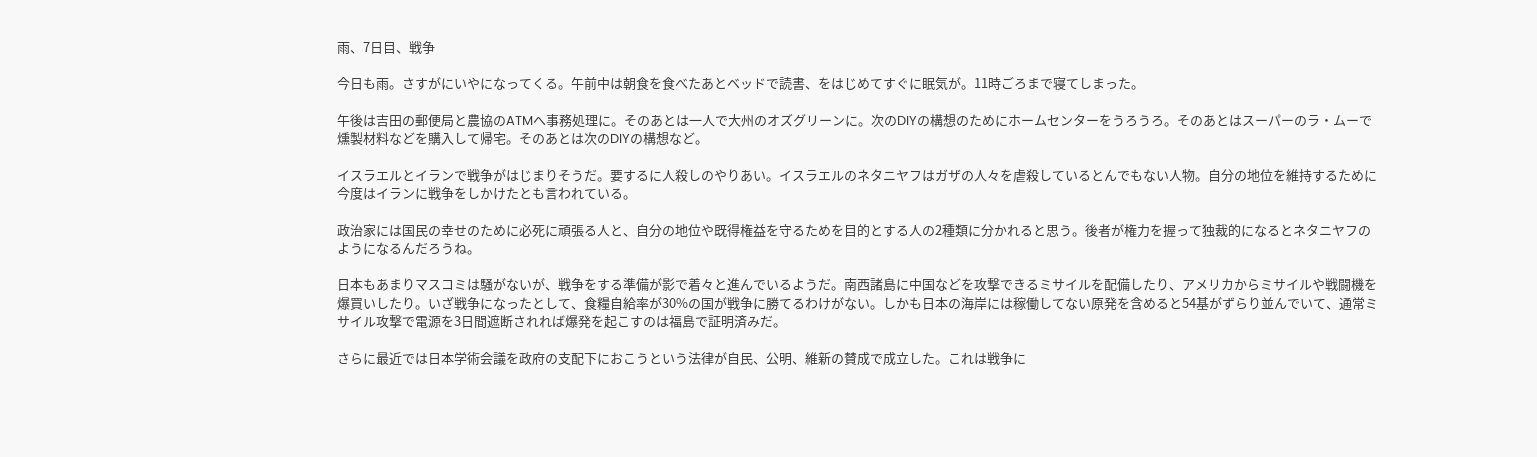雨、7日目、戦争

今日も雨。さすがにいやになってくる。午前中は朝食を食べたあとベッドで読書、をはじめてすぐに眠気が。11時ごろまで寝てしまった。

午後は吉田の郵便局と農協のATMへ事務処理に。そのあとは一人で大州のオズグリーンに。次のDIYの構想のためにホームセンターをうろうろ。そのあとはスーパーのラ・ムーで燻製材料などを購入して帰宅。そのあとは次のDIYの構想など。

イスラエルとイランで戦争がはじまりそうだ。要するに人殺しのやりあい。イスラエルのネタニヤフはガザの人々を虐殺しているとんでもない人物。自分の地位を維持するために今度はイランに戦争をしかけたとも言われている。

政治家には国民の幸せのために必死に頑張る人と、自分の地位や既得権益を守るためを目的とする人の2種類に分かれると思う。後者が権力を握って独裁的になるとネタニヤフのようになるんだろうね。

日本もあまりマスコミは騒がないが、戦争をする準備が影で着々と進んでいるようだ。南西諸島に中国などを攻撃できるミサイルを配備したり、アメリカからミサイルや戦闘機を爆買いしたり。いざ戦争になったとして、食糧自給率が30%の国が戦争に勝てるわけがない。しかも日本の海岸には稼働してない原発を含めると54基がずらり並んでいて、通常ミサイル攻撃で電源を3日間遮断されれば爆発を起こすのは福島で証明済みだ。

さらに最近では日本学術会議を政府の支配下におこうという法律が自民、公明、維新の賛成で成立した。これは戦争に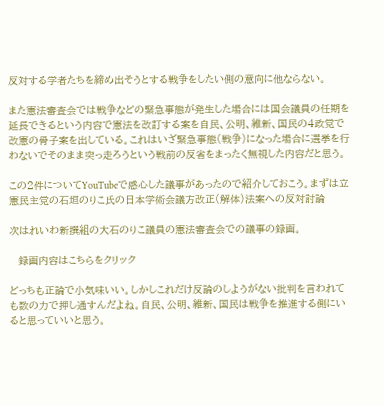反対する学者たちを締め出そうとする戦争をしたい側の意向に他ならない。

また憲法審査会では戦争などの緊急事態が発生した場合には国会議員の任期を延長できるという内容で憲法を改訂する案を自民、公明、維新、国民の4政党で改憲の骨子案を出している。これはいざ緊急事態(戦争)になった場合に選挙を行わないでそのまま突っ走ろうという戦前の反省をまったく無視した内容だと思う。

この2件についてYouTubeで感心した議事があったので紹介しておこう。まずは立憲民主党の石垣のりこ氏の日本学術会議方改正(解体)法案への反対討論

次はれいわ新撰組の大石のりこ議員の憲法審査会での議事の録画。

   録画内容はこちらをクリック

どっちも正論で小気味いい。しかしこれだけ反論のしようがない批判を言われても数の力で押し通すんだよね。自民、公明、維新、国民は戦争を推進する側にいると思っていいと思う。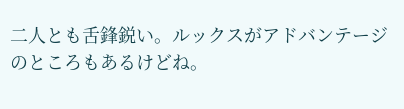二人とも舌鋒鋭い。ルックスがアドバンテージのところもあるけどね。